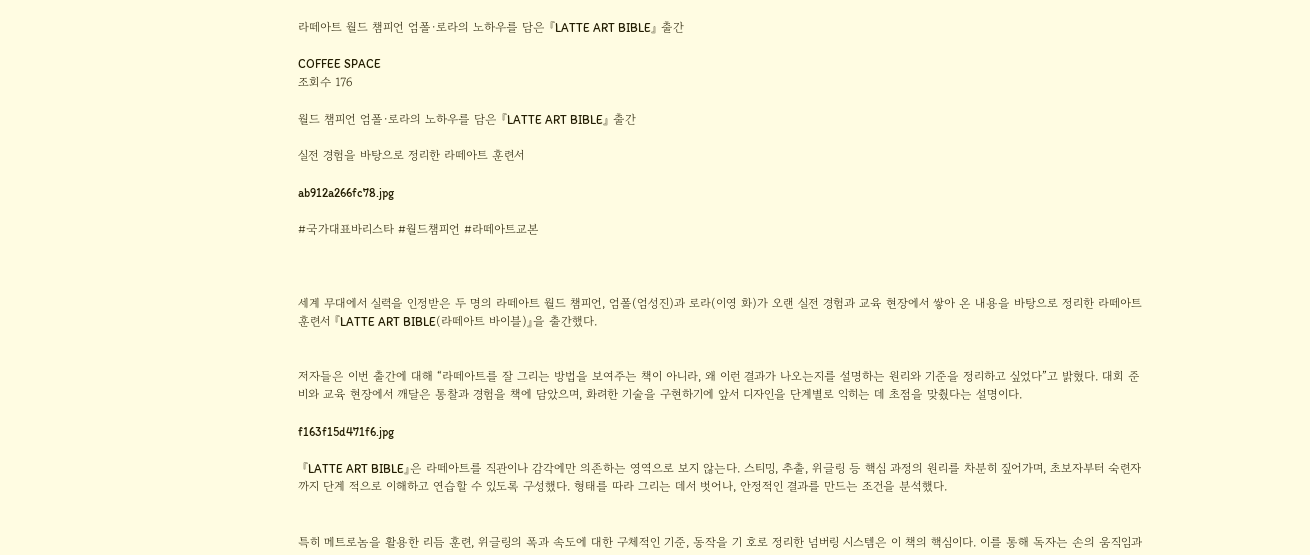라떼아트 월드 챔피언 엄폴·로라의 노하우를 담은 『LATTE ART BIBLE』 출간

COFFEE SPACE
조회수 176

월드 챔피언 엄폴·로라의 노하우를 담은 『LATTE ART BIBLE』 출간

실전 경험을 바탕으로 정리한 라떼아트 훈련서

ab912a266fc78.jpg

#국가대표바리스타 #월드챔피언 #라떼아트교본



세계 무대에서 실력을 인정받은 두 명의 라떼아트 월드 챔피언, 엄폴(엄성진)과 로라(이영 화)가 오랜 실전 경험과 교육 현장에서 쌓아 온 내용을 바탕으로 정리한 라떼아트 훈련서 『LATTE ART BIBLE(라떼아트 바이블)』을 출간했다.


저자들은 이번 출간에 대해 “라떼아트를 잘 그리는 방법을 보여주는 책이 아니라, 왜 이런 결과가 나오는지를 설명하는 원리와 기준을 정리하고 싶었다”고 밝혔다. 대회 준비와 교육 현장에서 깨달은 통찰과 경험을 책에 담았으며, 화려한 기술을 구현하기에 앞서 디자인을 단계별로 익히는 데 초점을 맞췄다는 설명이다.

f163f15d471f6.jpg

 『LATTE ART BIBLE』은 라떼아트를 직관이나 감각에만 의존하는 영역으로 보지 않는다. 스티밍, 추출, 위글링 등 핵심 과정의 원리를 차분히 짚어가며, 초보자부터 숙련자까지 단계 적으로 이해하고 연습할 수 있도록 구성했다. 형태를 따라 그리는 데서 벗어나, 안정적인 결과를 만드는 조건을 분석했다.


특히 메트로놈을 활용한 리듬 훈련, 위글링의 폭과 속도에 대한 구체적인 기준, 동작을 기 호로 정리한 넘버링 시스템은 이 책의 핵심이다. 이를 통해 독자는 손의 움직임과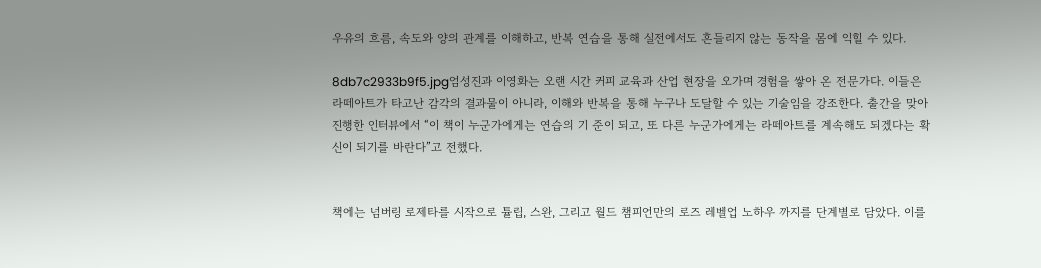우유의 흐름, 속도와 양의 관계를 이해하고, 반복 연습을 통해 실전에서도 흔들리지 않는 동작을 몸에 익힐 수 있다.

8db7c2933b9f5.jpg엄성진과 이영화는 오랜 시간 커피 교육과 산업 현장을 오가며 경험을 쌓아 온 전문가다. 이들은 라떼아트가 타고난 감각의 결과물이 아니라, 이해와 반복을 통해 누구나 도달할 수 있는 기술임을 강조한다. 출간을 맞아 진행한 인터뷰에서 “이 책이 누군가에게는 연습의 기 준이 되고, 또 다른 누군가에게는 라떼아트를 계속해도 되겠다는 확신이 되기를 바란다”고 전했다.


책에는 넘버링 로제타를 시작으로 튤립, 스완, 그리고 월드 챔피언만의 로즈 레벨업 노하우 까지를 단계별로 담았다. 이를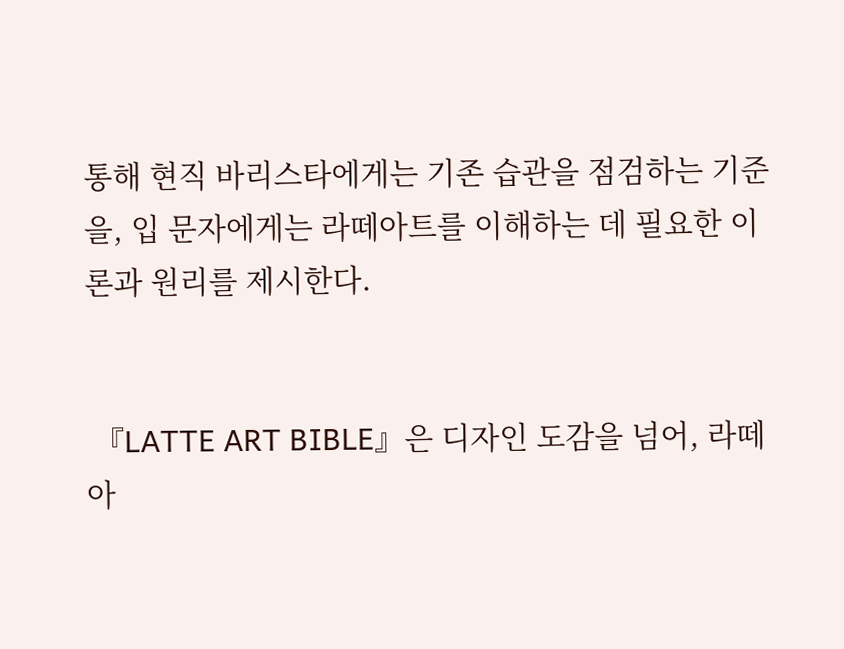통해 현직 바리스타에게는 기존 습관을 점검하는 기준을, 입 문자에게는 라떼아트를 이해하는 데 필요한 이론과 원리를 제시한다.


 『LATTE ART BIBLE』은 디자인 도감을 넘어, 라떼아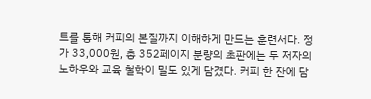트를 통해 커피의 본질까지 이해하게 만드는 훈련서다. 정가 33,000원, 총 352페이지 분량의 초판에는 두 저자의 노하우와 교육 철학이 밀도 있게 담겼다. 커피 한 잔에 담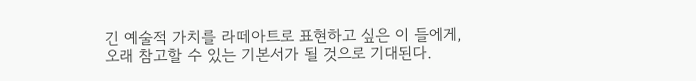긴 예술적 가치를 라떼아트로 표현하고 싶은 이 들에게, 오래 참고할 수 있는 기본서가 될 것으로 기대된다.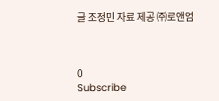글 조정민 자료 제공 ㈜로앤엄



0
Subscribe